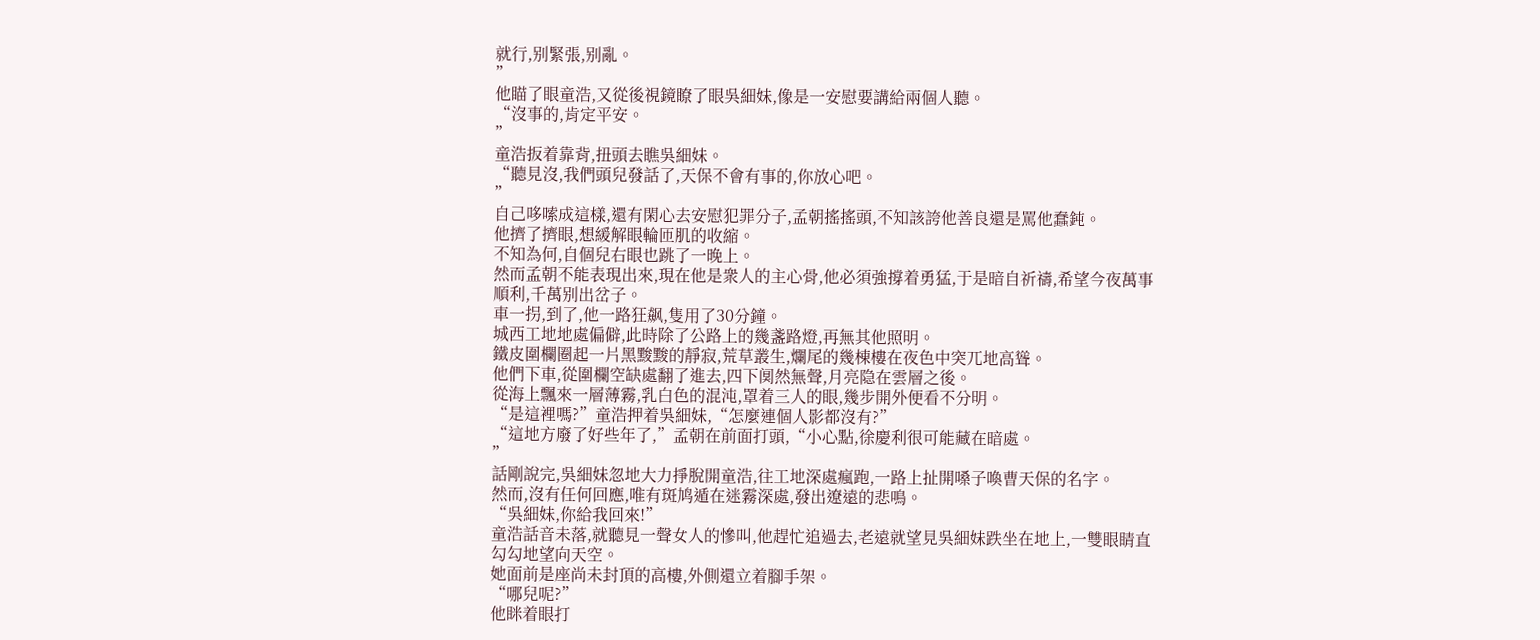就行,别緊張,别亂。
”
他瞄了眼童浩,又從後視鏡瞭了眼吳細妹,像是一安慰要講給兩個人聽。
“沒事的,肯定平安。
”
童浩扳着靠背,扭頭去瞧吳細妹。
“聽見沒,我們頭兒發話了,天保不會有事的,你放心吧。
”
自己哆嗦成這樣,還有閑心去安慰犯罪分子,孟朝搖搖頭,不知該誇他善良還是罵他蠢鈍。
他擠了擠眼,想緩解眼輪匝肌的收縮。
不知為何,自個兒右眼也跳了一晚上。
然而孟朝不能表現出來,現在他是衆人的主心骨,他必須強撐着勇猛,于是暗自祈禱,希望今夜萬事順利,千萬别出岔子。
車一拐,到了,他一路狂飙,隻用了30分鐘。
城西工地地處偏僻,此時除了公路上的幾盞路燈,再無其他照明。
鐵皮圍欄圈起一片黑黢黢的靜寂,荒草叢生,爛尾的幾棟樓在夜色中突兀地高聳。
他們下車,從圍欄空缺處翻了進去,四下阒然無聲,月亮隐在雲層之後。
從海上飄來一層薄霧,乳白色的混沌,罩着三人的眼,幾步開外便看不分明。
“是這裡嗎?”童浩押着吳細妹,“怎麼連個人影都沒有?”
“這地方廢了好些年了,”孟朝在前面打頭,“小心點,徐慶利很可能藏在暗處。
”
話剛說完,吳細妹忽地大力掙脫開童浩,往工地深處瘋跑,一路上扯開嗓子喚曹天保的名字。
然而,沒有任何回應,唯有斑鸠遁在迷霧深處,發出遼遠的悲鳴。
“吳細妹,你給我回來!”
童浩話音未落,就聽見一聲女人的慘叫,他趕忙追過去,老遠就望見吳細妹跌坐在地上,一雙眼睛直勾勾地望向天空。
她面前是座尚未封頂的高樓,外側還立着腳手架。
“哪兒呢?”
他眯着眼打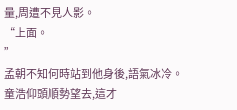量,周遭不見人影。
“上面。
”
孟朝不知何時站到他身後,語氣冰冷。
童浩仰頭順勢望去,這才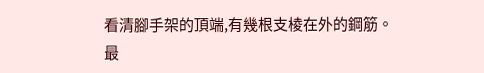看清腳手架的頂端,有幾根支棱在外的鋼筋。
最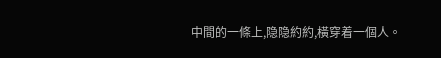中間的一條上,隐隐約約,橫穿着一個人。